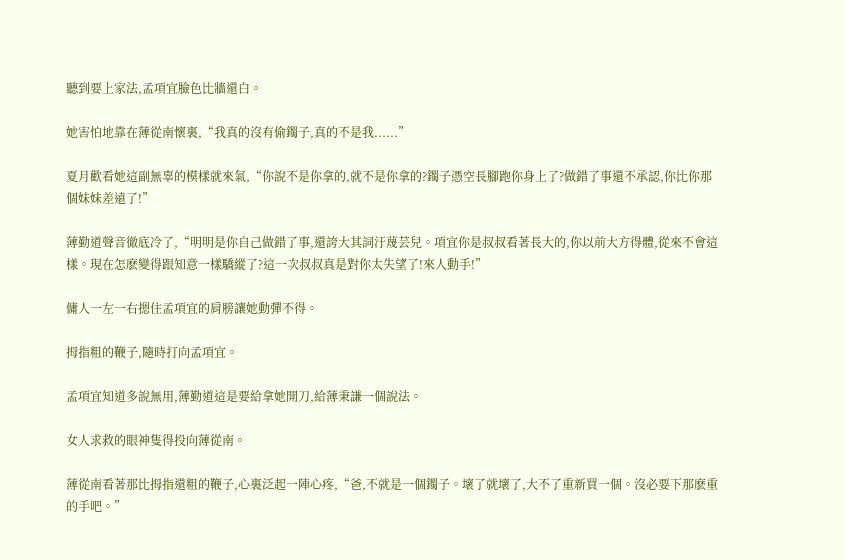聽到要上家法,孟項宜臉色比牆還白。

她害怕地靠在薄從南懷裏,“我真的沒有偷鐲子,真的不是我......”

夏月歡看她這副無辜的模樣就來氣,“你說不是你拿的,就不是你拿的?鐲子憑空長腳跑你身上了?做錯了事還不承認,你比你那個妹妹差遠了!”

薄勤道聲音徹底冷了,“明明是你自己做錯了事,還誇大其詞汙蔑芸兒。項宜你是叔叔看著長大的,你以前大方得體,從來不會這樣。現在怎麽變得跟知意一樣驕縱了?這一次叔叔真是對你太失望了!來人動手!”

傭人一左一右摁住孟項宜的肩膀讓她動彈不得。

拇指粗的鞭子,隨時打向孟項宜。

孟項宜知道多說無用,薄勤道這是要給拿她開刀,給薄秉謙一個說法。

女人求救的眼神隻得投向薄從南。

薄從南看著那比拇指還粗的鞭子,心裏泛起一陣心疼,“爸,不就是一個鐲子。壞了就壞了,大不了重新買一個。沒必要下那麽重的手吧。”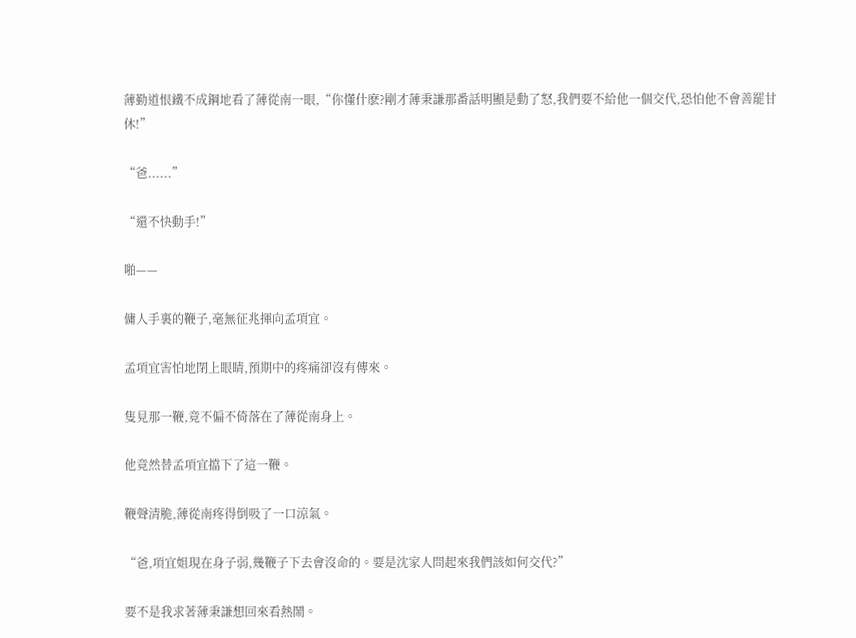薄勤道恨鐵不成鋼地看了薄從南一眼,“你懂什麽?剛才薄秉謙那番話明顯是動了怒,我們要不給他一個交代,恐怕他不會善罷甘休!”

“爸......”

“還不快動手!”

啪——

傭人手裏的鞭子,毫無征兆揮向孟項宜。

孟項宜害怕地閉上眼睛,預期中的疼痛卻沒有傳來。

隻見那一鞭,竟不偏不倚落在了薄從南身上。

他竟然替孟項宜擋下了這一鞭。

鞭聲清脆,薄從南疼得倒吸了一口涼氣。

“爸,項宜姐現在身子弱,幾鞭子下去會沒命的。要是沈家人問起來我們該如何交代?”

要不是我求著薄秉謙想回來看熱鬧。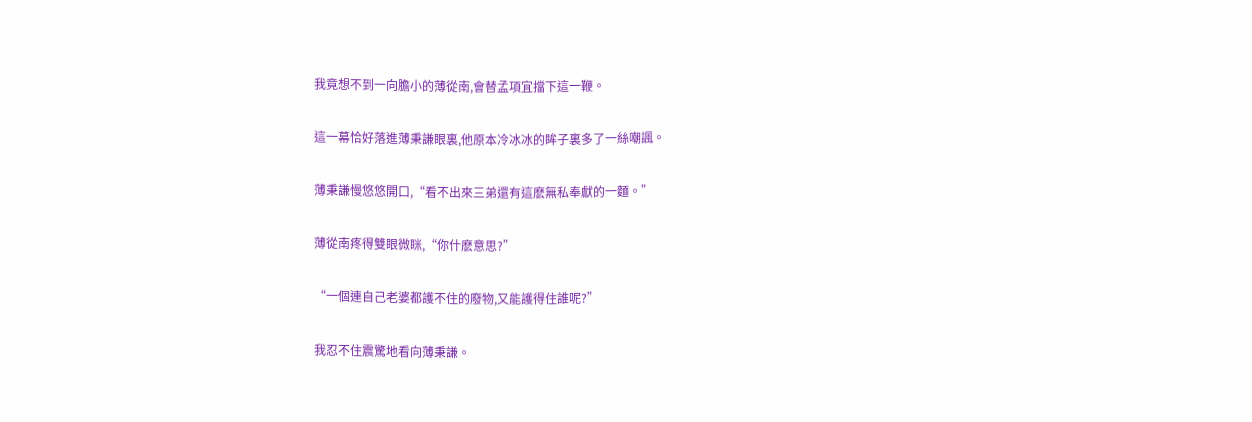我竟想不到一向膽小的薄從南,會替孟項宜擋下這一鞭。

這一幕恰好落進薄秉謙眼裏,他原本冷冰冰的眸子裏多了一絲嘲諷。

薄秉謙慢悠悠開口,“看不出來三弟還有這麽無私奉獻的一麵。”

薄從南疼得雙眼微眯,“你什麽意思?”

“一個連自己老婆都護不住的廢物,又能護得住誰呢?”

我忍不住震驚地看向薄秉謙。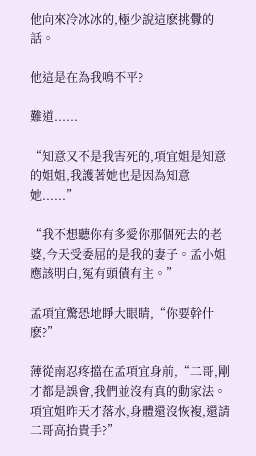他向來冷冰冰的,極少說這麽挑釁的話。

他這是在為我鳴不平?

難道......

“知意又不是我害死的,項宜姐是知意的姐姐,我護著她也是因為知意她......”

“我不想聽你有多愛你那個死去的老婆,今天受委屈的是我的妻子。孟小姐應該明白,冤有頭債有主。”

孟項宜驚恐地睜大眼睛,“你要幹什麽?”

薄從南忍疼擋在孟項宜身前,“二哥,剛才都是誤會,我們並沒有真的動家法。項宜姐昨天才落水,身體還沒恢複,還請二哥高抬貴手?”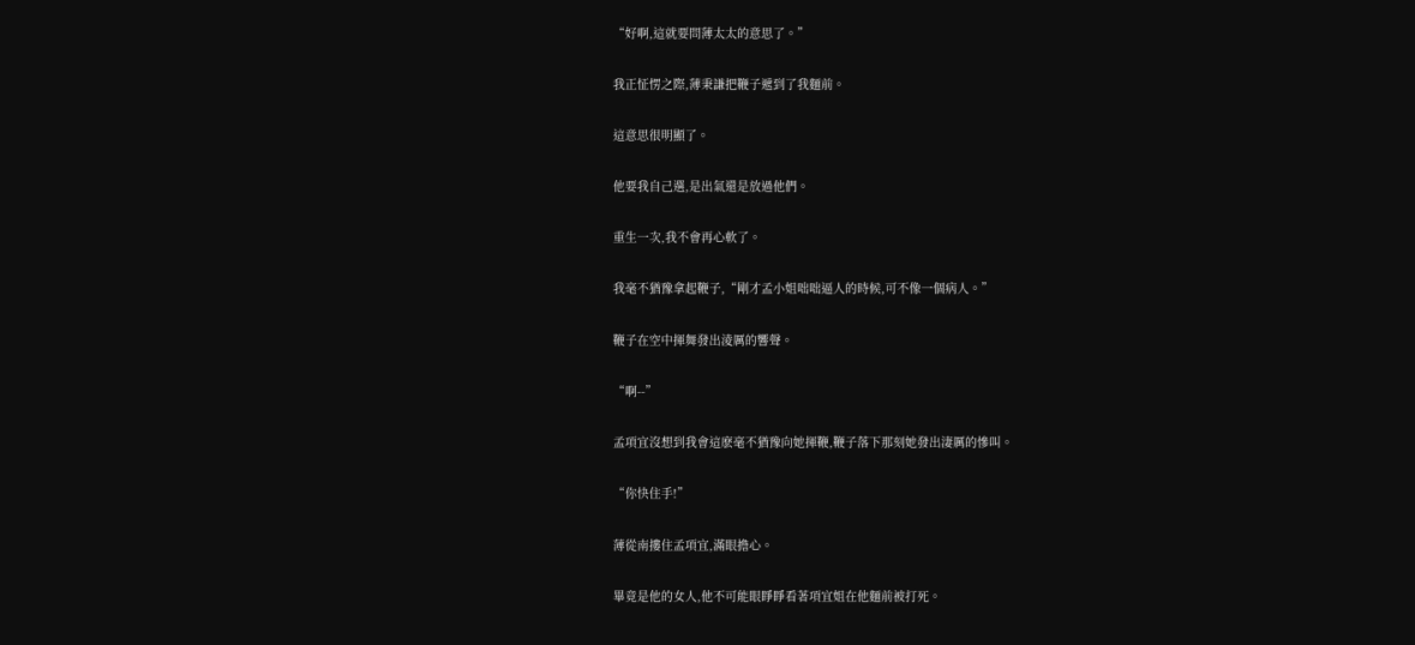“好啊,這就要問薄太太的意思了。”

我正怔愣之際,薄秉謙把鞭子遞到了我麵前。

這意思很明顯了。

他要我自己選,是出氣還是放過他們。

重生一次,我不會再心軟了。

我毫不猶豫拿起鞭子,“剛才孟小姐咄咄逼人的時候,可不像一個病人。”

鞭子在空中揮舞發出淩厲的響聲。

“啊--”

孟項宜沒想到我會這麽毫不猶豫向她揮鞭,鞭子落下那刻她發出淒厲的慘叫。

“你快住手!”

薄從南摟住孟項宜,滿眼擔心。

畢竟是他的女人,他不可能眼睜睜看著項宜姐在他麵前被打死。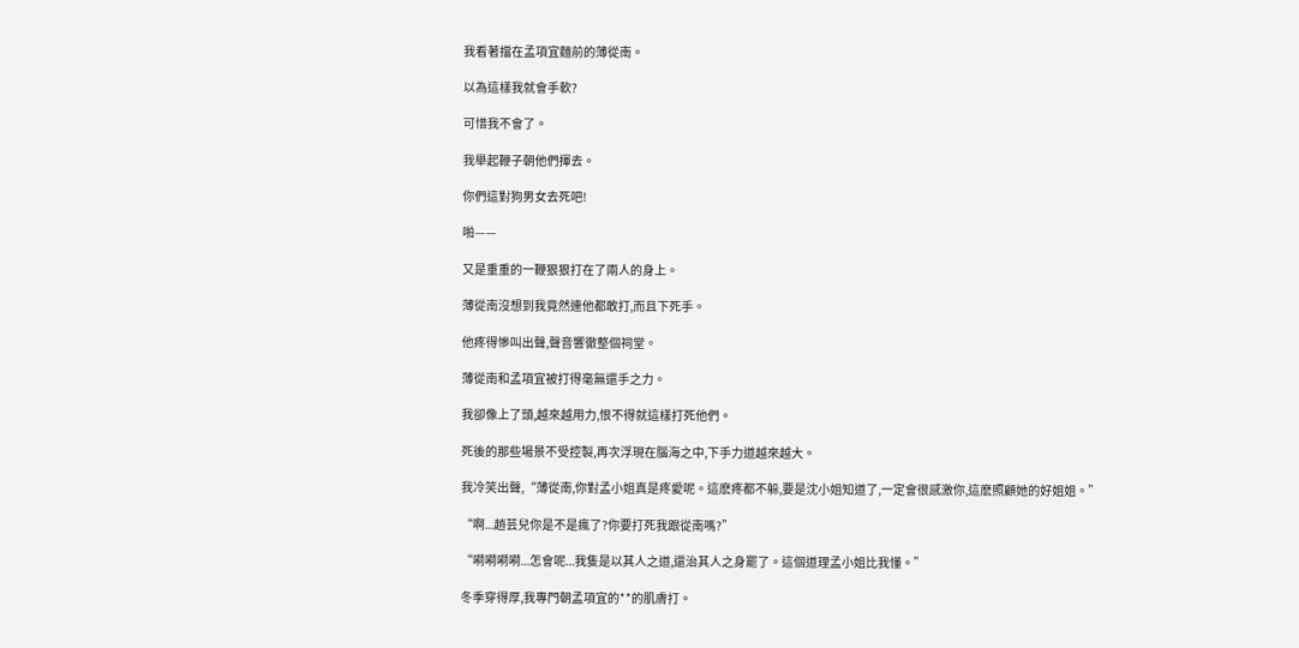我看著擋在孟項宜麵前的薄從南。

以為這樣我就會手軟?

可惜我不會了。

我舉起鞭子朝他們揮去。

你們這對狗男女去死吧!

啪——

又是重重的一鞭狠狠打在了兩人的身上。

薄從南沒想到我竟然連他都敢打,而且下死手。

他疼得慘叫出聲,聲音響徹整個祠堂。

薄從南和孟項宜被打得毫無還手之力。

我卻像上了頭,越來越用力,恨不得就這樣打死他們。

死後的那些場景不受控製,再次浮現在腦海之中,下手力道越來越大。

我冷笑出聲,“薄從南,你對孟小姐真是疼愛呢。這麽疼都不躲,要是沈小姐知道了,一定會很感激你,這麽照顧她的好姐姐。”

“啊...趙芸兒你是不是瘋了?你要打死我跟從南嗎?”

“嗬嗬嗬嗬...怎會呢...我隻是以其人之道,還治其人之身罷了。這個道理孟小姐比我懂。”

冬季穿得厚,我專門朝孟項宜的**的肌膚打。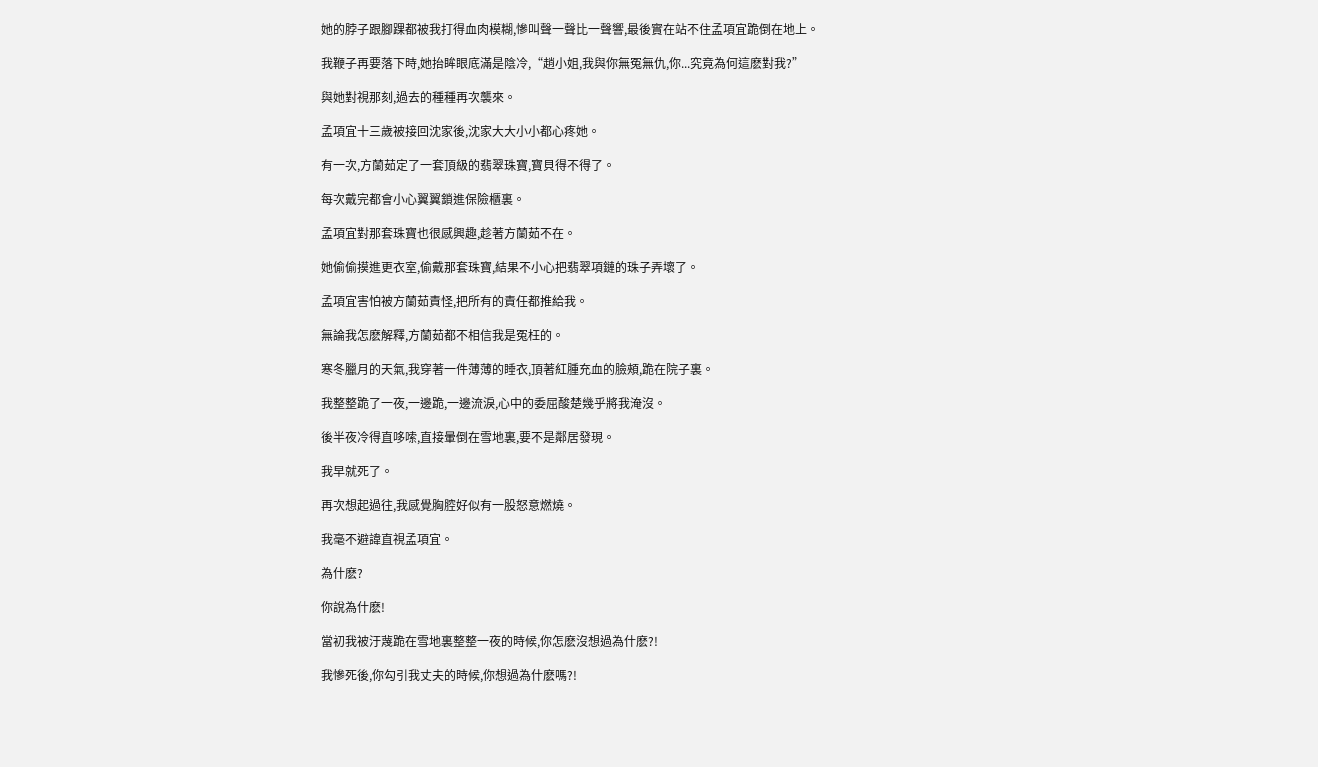她的脖子跟腳踝都被我打得血肉模糊,慘叫聲一聲比一聲響,最後實在站不住孟項宜跪倒在地上。

我鞭子再要落下時,她抬眸眼底滿是陰冷,“趙小姐,我與你無冤無仇,你...究竟為何這麽對我?”

與她對視那刻,過去的種種再次襲來。

孟項宜十三歲被接回沈家後,沈家大大小小都心疼她。

有一次,方蘭茹定了一套頂級的翡翠珠寶,寶貝得不得了。

每次戴完都會小心翼翼鎖進保險櫃裏。

孟項宜對那套珠寶也很感興趣,趁著方蘭茹不在。

她偷偷摸進更衣室,偷戴那套珠寶,結果不小心把翡翠項鏈的珠子弄壞了。

孟項宜害怕被方蘭茹責怪,把所有的責任都推給我。

無論我怎麽解釋,方蘭茹都不相信我是冤枉的。

寒冬臘月的天氣,我穿著一件薄薄的睡衣,頂著紅腫充血的臉頰,跪在院子裏。

我整整跪了一夜,一邊跪,一邊流淚,心中的委屈酸楚幾乎將我淹沒。

後半夜冷得直哆嗦,直接暈倒在雪地裏,要不是鄰居發現。

我早就死了。

再次想起過往,我感覺胸腔好似有一股怒意燃燒。

我毫不避諱直視孟項宜。

為什麽?

你說為什麽!

當初我被汙蔑跪在雪地裏整整一夜的時候,你怎麽沒想過為什麽?!

我慘死後,你勾引我丈夫的時候,你想過為什麽嗎?!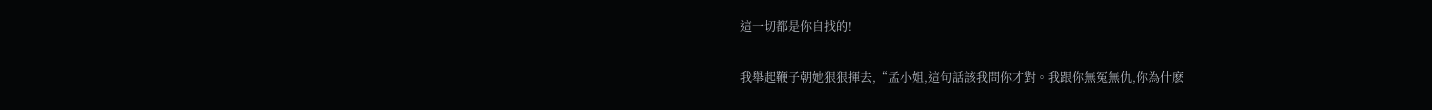這一切都是你自找的!

我舉起鞭子朝她狠狠揮去,“孟小姐,這句話該我問你才對。我跟你無冤無仇,你為什麽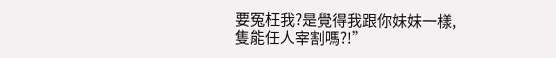要冤枉我?是覺得我跟你妹妹一樣,隻能任人宰割嗎?!”